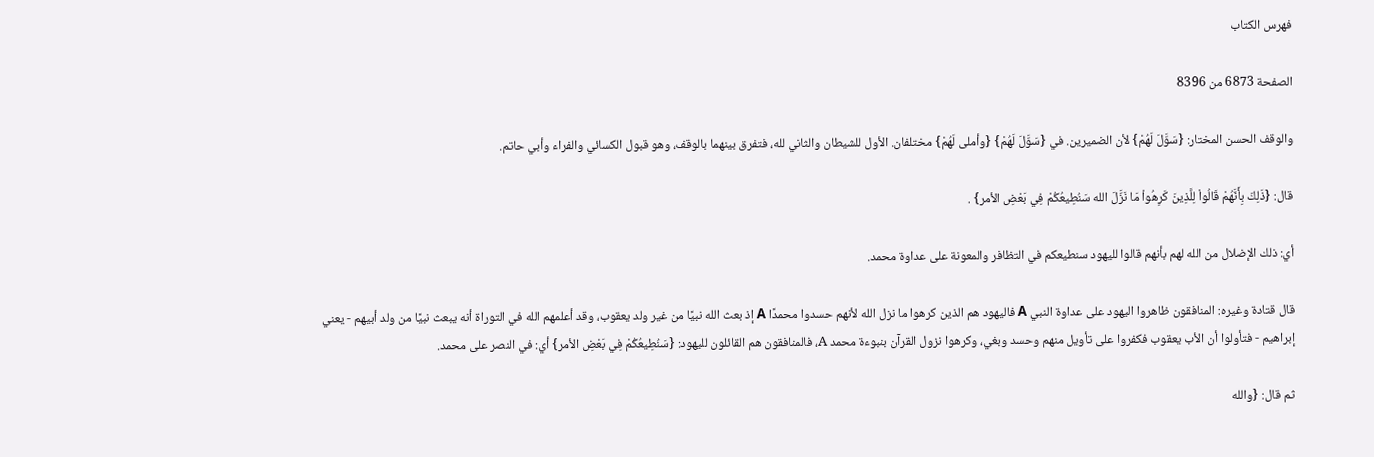فهرس الكتاب

الصفحة 6873 من 8396

والوقف الحسن المختار: {سَوَّلَ لَهُمْ} لأن الضميرين. في {سَوَّلَ لَهُمْ} {وأملى لَهُمْ} مختلفان. الأول للشيطان والثاني لله، فتفرق بينهما بالوقف، وهو قبول الكسائي والفراء وأبي حاتم.

قال: {ذَلِكَ بِأَنَّهُمْ قَالُواْ لِلَّذِينَ كَرِهُواْ مَا نَزَّلَ الله سَنُطِيعُكُمْ فِي بَعْضِ الأمر} .

أي: ذلك الإضلال من الله لهم بأنهم قالوا لليهود سنطيعكم في التظافر والمعونة على عداوة محمد.

قال قتادة وغيره: المنافقون ظاهروا اليهود على عداوة النبي A فاليهود هم الذين كرهوا ما نزل الله لأنهم حسدوا محمدًا A إذ بعث الله نبيًا من غير ولد يعقوب، وقد أعلمهم الله في التوراة أنه يبعث نبيًا من ولد أبيهم - يعني إبراهيم - فتأولوا أن الأب يعقوب فكفروا على تأويل منهم وحسد وبغي، وكرهوا نزول القرآن بنبوءة محمد A، فالمنافقون هم القائلون لليهود: {سَنُطِيعُكُمْ فِي بَعْضِ الأمر} أي: في النصر على محمد.

ثم قال: {والله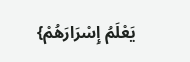يَعْلَمُ إِسْرَارَهُمْ}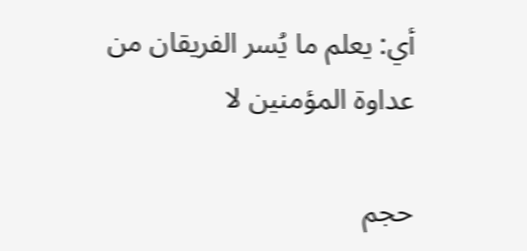أي: يعلم ما يُسر الفريقان من عداوة المؤمنين لا

حجم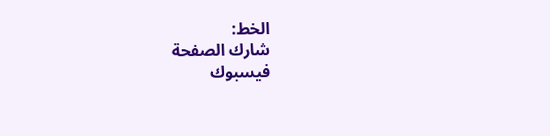الخط:
شارك الصفحة
فيسبوك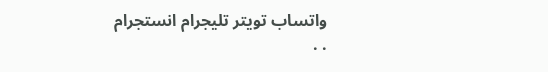واتساب تويتر تليجرام انستجرام
. .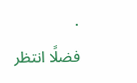.
فضلًا انتظر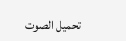تحميل الصوت